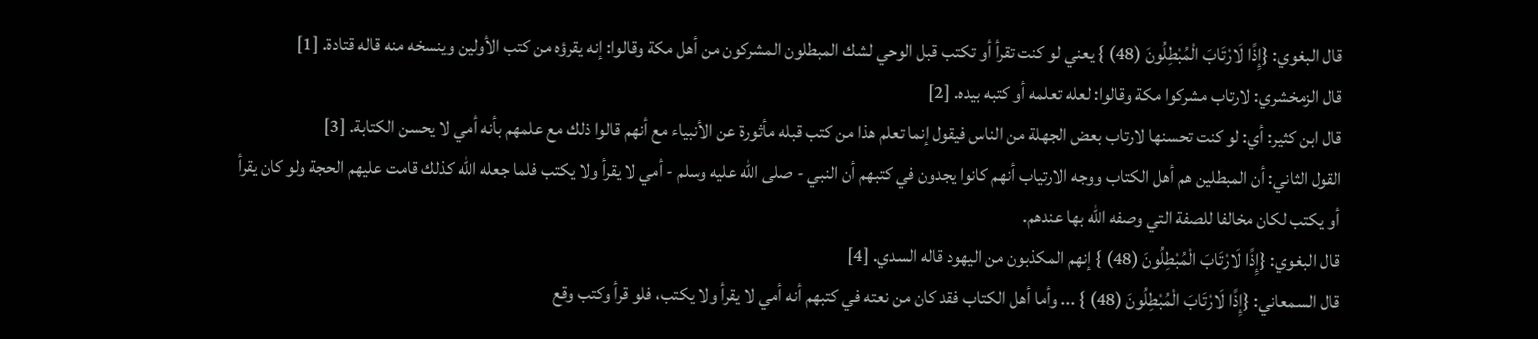قال البغوي: {إِذًا لَارْتَابَ الْمُبْطِلُونَ (48) } يعني لو كنت تقرأ أو تكتب قبل الوحي لشك المبطلون المشركون من أهل مكة وقالوا: إنه يقرؤه من كتب الأولين وينسخه منه قاله قتادة. [1]
قال الزمخشري: لارتاب مشركوا مكة وقالوا: لعله تعلمه أو كتبه بيده. [2]
قال ابن كثير: أي: لو كنت تحسنها لارتاب بعض الجهلة من الناس فيقول إنما تعلم هذا من كتب قبله مأثورة عن الأنبياء مع أنهم قالوا ذلك مع علمهم بأنه أمي لا يحسن الكتابة. [3]
القول الثاني: أن المبطلين هم أهل الكتاب ووجه الارتياب أنهم كانوا يجدون في كتبهم أن النبي - صلى الله عليه وسلم - أمي لا يقرأ ولا يكتب فلما جعله الله كذلك قامت عليهم الحجة ولو كان يقرأ أو يكتب لكان مخالفا للصفة التي وصفه الله بها عندهم.
قال البغوي: {إِذًا لَارْتَابَ الْمُبْطِلُونَ (48) } إنهم المكذبون من اليهود قاله السدي. [4]
قال السمعاني: {إِذًا لَارْتَابَ الْمُبْطِلُونَ (48) } ... وأما أهل الكتاب فقد كان من نعته في كتبهم أنه أمي لا يقرأ ولا يكتب، فلو قرأ وكتب وقع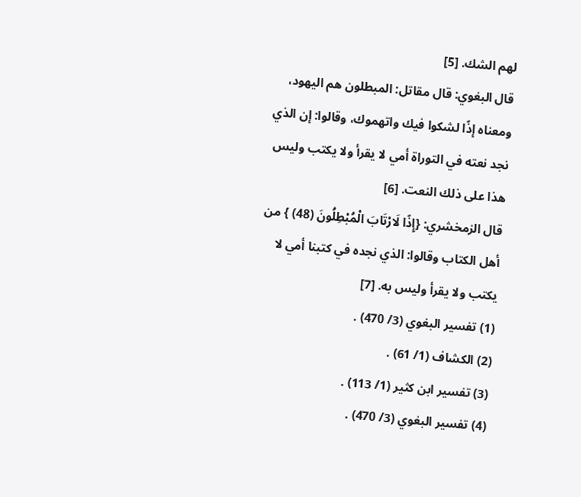لهم الشك. [5]
قال البغوي: قال مقاتل: المبطلون هم اليهود، ومعناه إذًا لشكوا فيك واتهموك، وقالوا: إن الذي نجد نعته في التوراة أمي لا يقرأ ولا يكتب وليس هذا على ذلك النعت. [6]
قال الزمخشري: {إِذًا لَارْتَابَ الْمُبْطِلُونَ (48) } من أهل الكتاب وقالوا: الذي نجده في كتبنا أمي لا يكتب ولا يقرأ وليس به. [7]
(1) تفسير البغوي (3/ 470) .
(2) الكشاف (1/ 61) .
(3) تفسير ابن كثير (1/ 113) .
(4) تفسير البغوي (3/ 470) .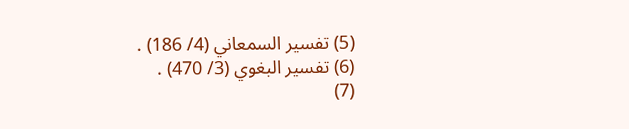(5) تفسير السمعاني (4/ 186) .
(6) تفسير البغوي (3/ 470) .
(7)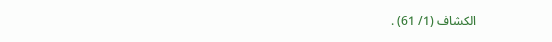الكشاف (1/ 61) .